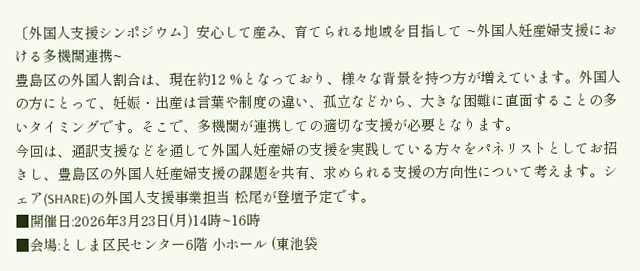〔外国人支援シンポジウム〕安心して産み、育てられる地域を目指して ~外国人妊産婦支援における多機関連携~
豊島区の外国人割合は、現在約12 %となっており、様々な背景を持つ方が増えています。外国人の方にとって、妊娠・出産は言葉や制度の違い、孤立などから、大きな困難に直面することの多いタイミングです。そこで、多機関が連携しての適切な支援が必要となります。
今回は、通訳支援などを通して外国人妊産婦の支援を実践している方々をパネリストとしてお招きし、豊島区の外国人妊産婦支援の課題を共有、求められる支援の方向性について考えます。シェア(SHARE)の外国人支援事業担当 松尾が登壇予定です。
■開催日:2026年3月23日(月)14時~16時
■会場:としま区民センター6階 小ホール (東池袋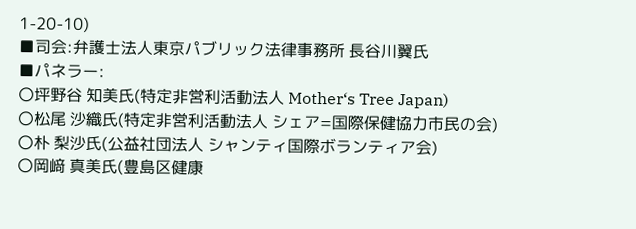1-20-10)
■司会:弁護士法人東京パブリック法律事務所 長谷川翼氏
■パネラー:
〇坪野谷 知美氏(特定非営利活動法人 Mother‘s Tree Japan)
〇松尾 沙織氏(特定非営利活動法人 シェア=国際保健協力市民の会)
〇朴 梨沙氏(公益社団法人 シャンティ国際ボランティア会)
〇岡﨑 真美氏(豊島区健康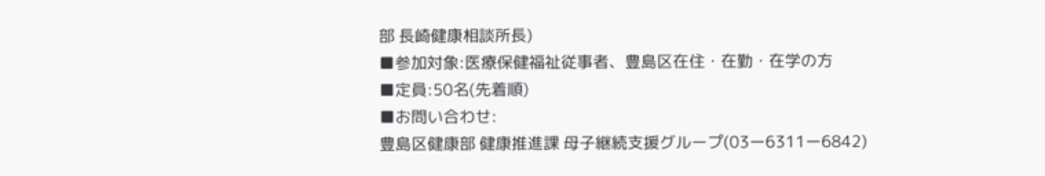部 長崎健康相談所長)
■参加対象:医療保健福祉従事者、豊島区在住・在勤・在学の方
■定員:50名(先着順)
■お問い合わせ:
豊島区健康部 健康推進課 母子継続支援グループ(03ー6311ー6842)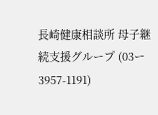長崎健康相談所 母子継続支援グループ (03ー3957-1191)